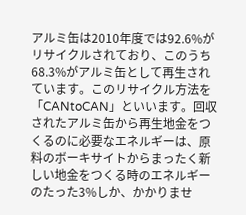アルミ缶は2010年度では92.6%がリサイクルされており、このうち68.3%がアルミ缶として再生されています。このリサイクル方法を「CANtoCAN」といいます。回収されたアルミ缶から再生地金をつくるのに必要なエネルギーは、原料のボーキサイトからまったく新しい地金をつくる時のエネルギーのたった3%しか、かかりませ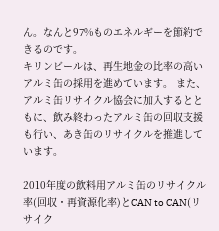ん。なんと97%ものエネルギーを節約できるのです。
キリンビールは、再生地金の比率の高いアルミ缶の採用を進めています。 また、アルミ缶リサイクル協会に加入するとともに、飲み終わったアルミ缶の回収支援も行い、あき缶のリサイクルを推進しています。

2010年度の飲料用アルミ缶のリサイクル率(回収・再資源化率)とCAN to CAN(リサイク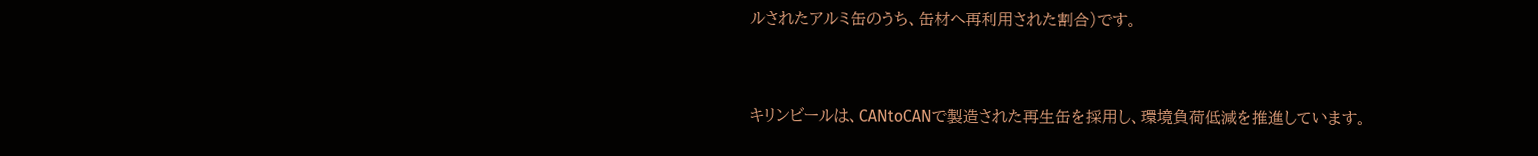ルされたアルミ缶のうち、缶材へ再利用された割合)です。


キリンビールは、CANtoCANで製造された再生缶を採用し、環境負荷低減を推進しています。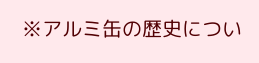※アルミ缶の歴史につい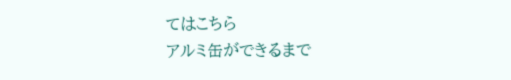てはこちら
アルミ缶ができるまで